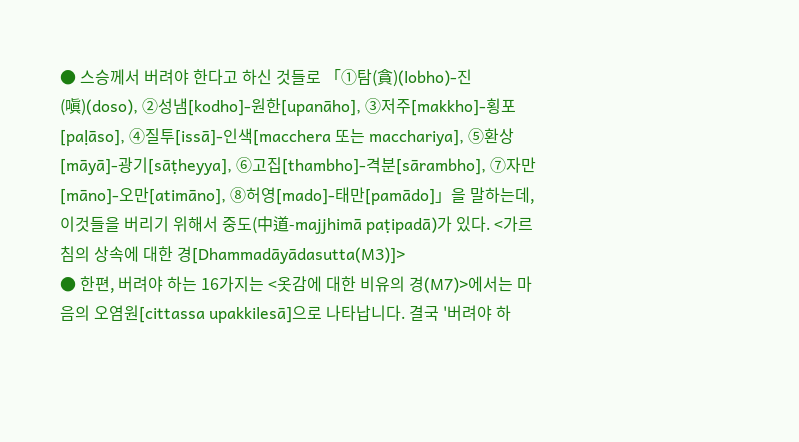● 스승께서 버려야 한다고 하신 것들로 「①탐(貪)(lobho)-진(嗔)(doso), ②성냄[kodho]-원한[upanāho], ③저주[makkho]-횡포[paḷāso], ④질투[issā]-인색[macchera 또는 macchariya], ⑤환상[māyā]-광기[sāṭheyya], ⑥고집[thambho]-격분[sārambho], ⑦자만[māno]-오만[atimāno], ⑧허영[mado]-태만[pamādo]」을 말하는데, 이것들을 버리기 위해서 중도(中道-majjhimā paṭipadā)가 있다. <가르침의 상속에 대한 경[Dhammadāyādasutta(M3)]>
● 한편, 버려야 하는 16가지는 <옷감에 대한 비유의 경(M7)>에서는 마음의 오염원[cittassa upakkilesā]으로 나타납니다. 결국 '버려야 하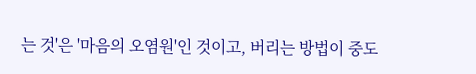는 것'은 '마음의 오염원'인 것이고, 버리는 방법이 중도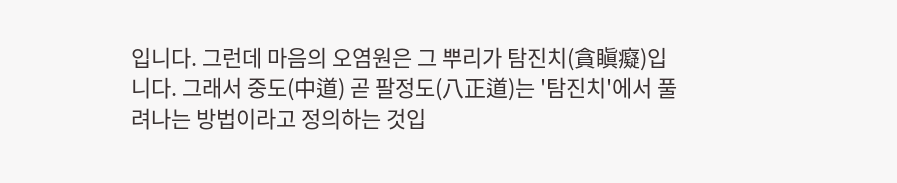입니다. 그런데 마음의 오염원은 그 뿌리가 탐진치(貪瞋癡)입니다. 그래서 중도(中道) 곧 팔정도(八正道)는 '탐진치'에서 풀려나는 방법이라고 정의하는 것입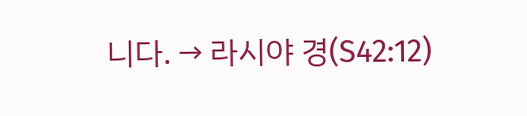니다. → 라시야 경(S42:12)